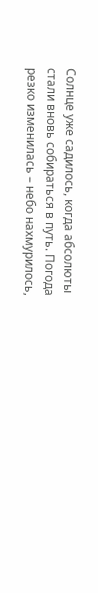Солнце уже садилось, когда абсолюты стали вновь собираться в путь. Погода резко изменилась – небо нахмурилось,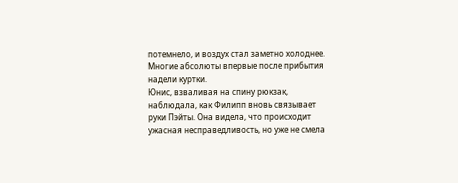потемнело, и воздух стал заметно холоднее. Многие абсолюты впервые после прибытия надели куртки.
Юнис, взваливая на спину рюкзак, наблюдала, как Филипп вновь связывает руки Пэйты. Она видела, что происходит ужасная несправедливость, но уже не смела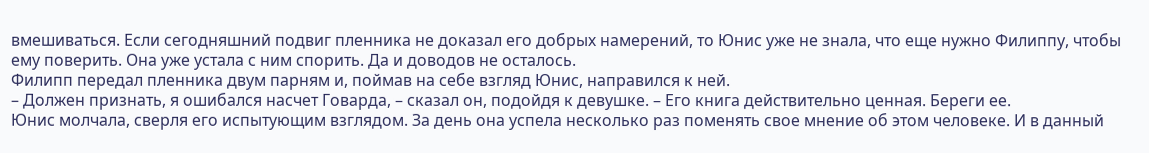вмешиваться. Если сегодняшний подвиг пленника не доказал его добрых намерений, то Юнис уже не знала, что еще нужно Филиппу, чтобы ему поверить. Она уже устала с ним спорить. Да и доводов не осталось.
Филипп передал пленника двум парням и, поймав на себе взгляд Юнис, направился к ней.
– Должен признать, я ошибался насчет Говарда, – сказал он, подойдя к девушке. – Его книга действительно ценная. Береги ее.
Юнис молчала, сверля его испытующим взглядом. За день она успела несколько раз поменять свое мнение об этом человеке. И в данный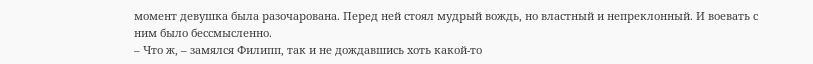момент девушка была разочарована. Перед ней стоял мудрый вождь, но властный и непреклонный. И воевать с ним было бессмысленно.
– Что ж, – замялся Филипп, так и не дождавшись хоть какой-то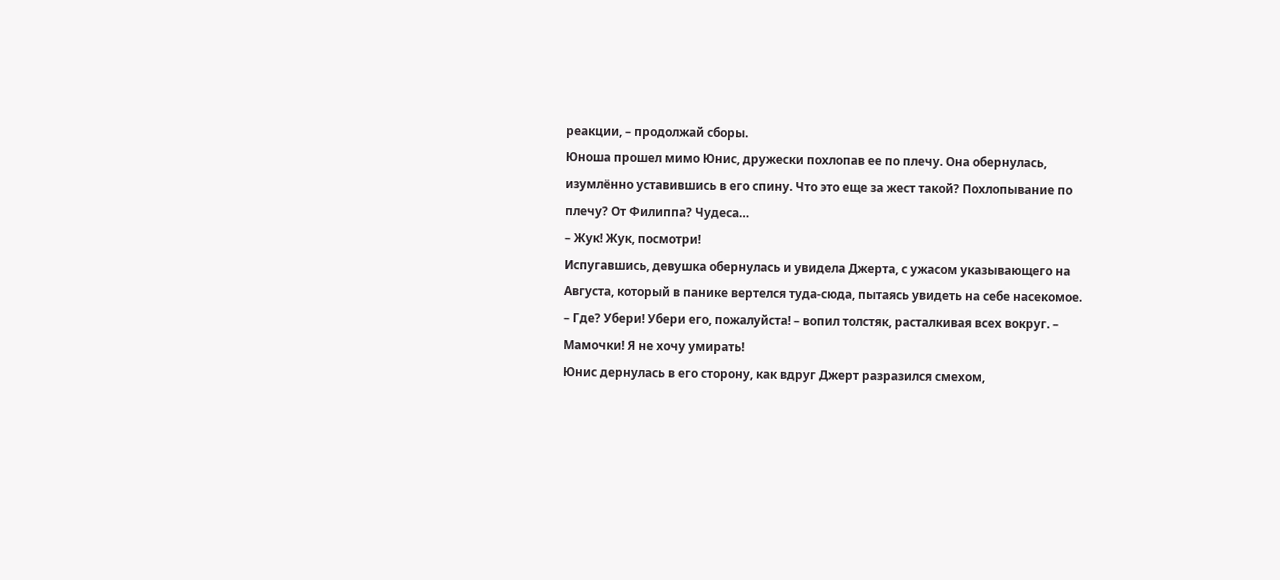реакции, – продолжай сборы.
Юноша прошел мимо Юнис, дружески похлопав ее по плечу. Она обернулась, изумлённо уставившись в его спину. Что это еще за жест такой? Похлопывание по плечу? От Филиппа? Чудеса…
– Жук! Жук, посмотри!
Испугавшись, девушка обернулась и увидела Джерта, с ужасом указывающего на Августа, который в панике вертелся туда-сюда, пытаясь увидеть на себе насекомое.
– Где? Убери! Убери его, пожалуйста! – вопил толстяк, расталкивая всех вокруг. – Мамочки! Я не хочу умирать!
Юнис дернулась в его сторону, как вдруг Джерт разразился смехом,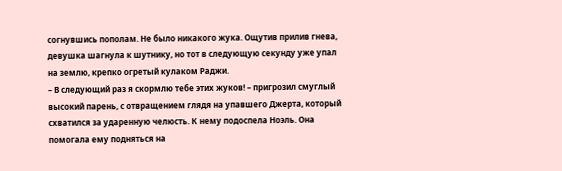согнувшись пополам. Не было никакого жука. Ощутив прилив гнева, девушка шагнула к шутнику, но тот в следующую секунду уже упал на землю, крепко огретый кулаком Раджи.
– В следующий раз я скормлю тебе этих жуков! – пригрозил смуглый высокий парень, с отвращением глядя на упавшего Джерта, который схватился за ударенную челюсть. К нему подоспела Ноэль. Она помогала ему подняться на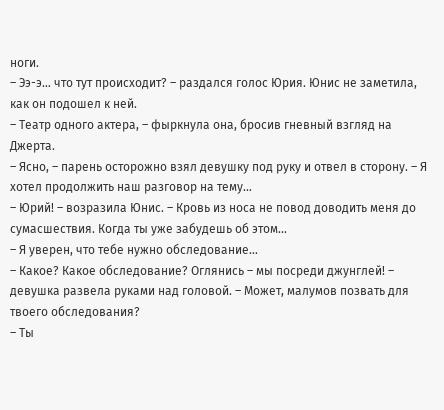ноги.
– Ээ-э… что тут происходит? – раздался голос Юрия. Юнис не заметила, как он подошел к ней.
– Театр одного актера, – фыркнула она, бросив гневный взгляд на Джерта.
– Ясно, – парень осторожно взял девушку под руку и отвел в сторону. – Я хотел продолжить наш разговор на тему…
– Юрий! – возразила Юнис. – Кровь из носа не повод доводить меня до сумасшествия. Когда ты уже забудешь об этом…
– Я уверен, что тебе нужно обследование…
– Какое? Какое обследование? Оглянись – мы посреди джунглей! – девушка развела руками над головой. – Может, малумов позвать для твоего обследования?
– Ты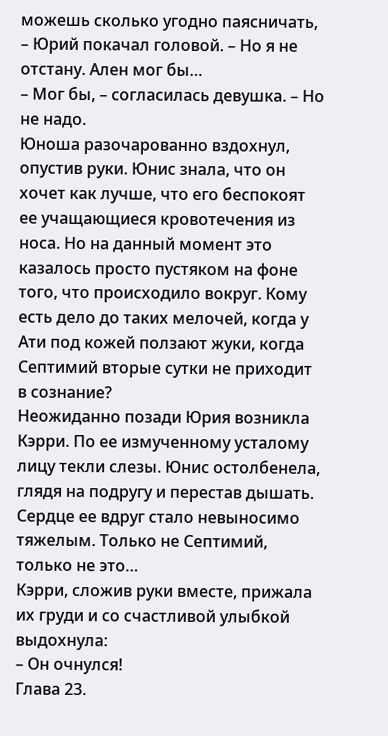можешь сколько угодно паясничать, – Юрий покачал головой. – Но я не отстану. Ален мог бы…
– Мог бы, – согласилась девушка. – Но не надо.
Юноша разочарованно вздохнул, опустив руки. Юнис знала, что он хочет как лучше, что его беспокоят ее учащающиеся кровотечения из носа. Но на данный момент это казалось просто пустяком на фоне того, что происходило вокруг. Кому есть дело до таких мелочей, когда у Ати под кожей ползают жуки, когда Септимий вторые сутки не приходит в сознание?
Неожиданно позади Юрия возникла Кэрри. По ее измученному усталому лицу текли слезы. Юнис остолбенела, глядя на подругу и перестав дышать. Сердце ее вдруг стало невыносимо тяжелым. Только не Септимий, только не это…
Кэрри, сложив руки вместе, прижала их груди и со счастливой улыбкой выдохнула:
– Он очнулся!
Глава 23.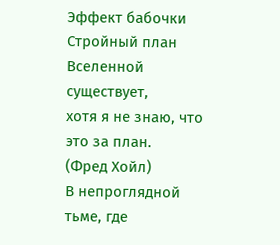Эффект бабочки
Стройный план Вселенной существует,
хотя я не знаю, что это за план.
(Фред Хойл)
В непроглядной тьме, где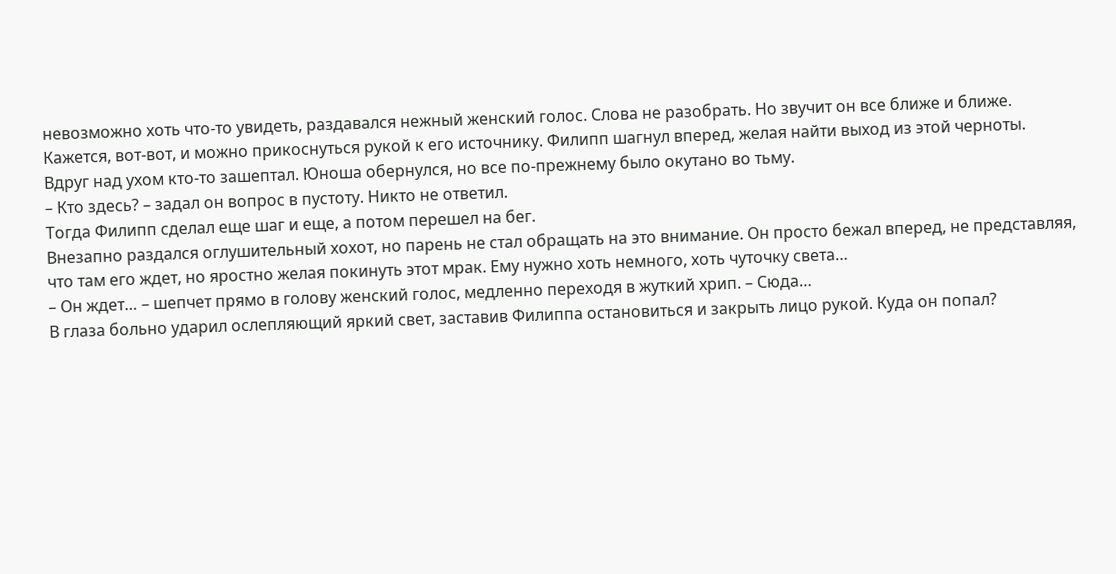невозможно хоть что-то увидеть, раздавался нежный женский голос. Слова не разобрать. Но звучит он все ближе и ближе. Кажется, вот-вот, и можно прикоснуться рукой к его источнику. Филипп шагнул вперед, желая найти выход из этой черноты.
Вдруг над ухом кто-то зашептал. Юноша обернулся, но все по-прежнему было окутано во тьму.
– Кто здесь? – задал он вопрос в пустоту. Никто не ответил.
Тогда Филипп сделал еще шаг и еще, а потом перешел на бег.
Внезапно раздался оглушительный хохот, но парень не стал обращать на это внимание. Он просто бежал вперед, не представляя, что там его ждет, но яростно желая покинуть этот мрак. Ему нужно хоть немного, хоть чуточку света…
– Он ждет… – шепчет прямо в голову женский голос, медленно переходя в жуткий хрип. – Сюда…
В глаза больно ударил ослепляющий яркий свет, заставив Филиппа остановиться и закрыть лицо рукой. Куда он попал?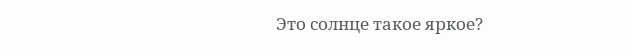Это солнце такое яркое?